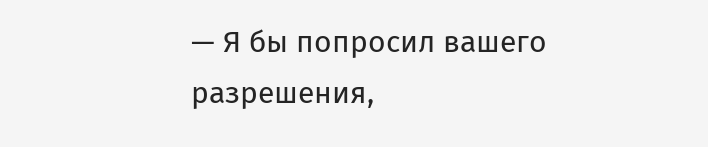— Я бы попросил вашего разрешения,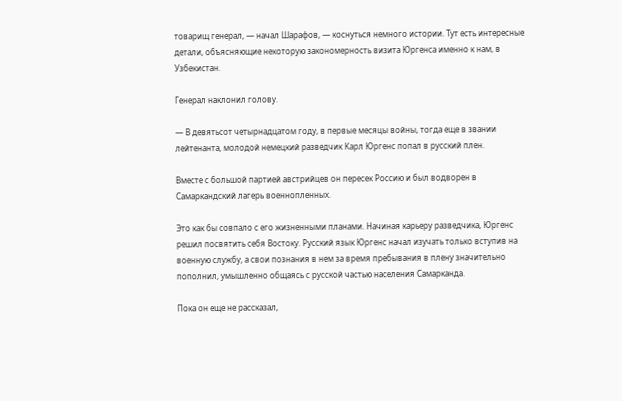товарищ генерал, — начал Шарафов, — коснуться немного истории. Тут есть интересные детали, объясняющие некоторую закономерность визита Юргенса именно к нам, в Узбекистан.

Генерал наклонил голову.

— В девятьсот четырнадцатом году, в первые месяцы войны, тогда еще в звании лейтенанта, молодой немецкий разведчик Карл Юргенс попал в русский плен.

Вместе с большой партией австрийцев он пересек Россию и был водворен в Самаркандский лагерь военнопленных.

Это как бы совпало с его жизненными планами. Начиная карьеру разведчика, Юргенс решил посвятить себя Востоку. Русский язык Юргенс начал изучать только вступив на военную службу, а свои познания в нем за время пребывания в плену значительно пополнил, умышленно общаясь с русской частью населения Самарканда.

Пока он еще не рассказал,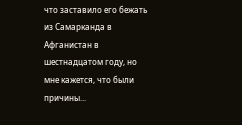что заставило его бежать из Самарканда в Афганистан в шестнадцатом году, но мне кажется, что были причины...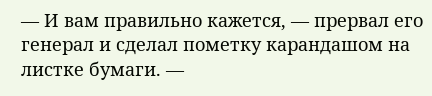— И вам правильно кажется, — прервал его генерал и сделал пометку карандашом на листке бумаги. —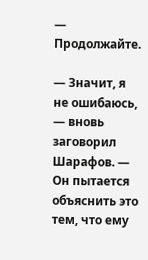— Продолжайте.

— Значит, я не ошибаюсь, — вновь заговорил Шарафов. — Он пытается объяснить это тем, что ему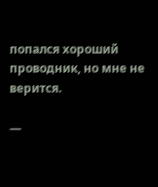попался хороший проводник, но мне не верится.

—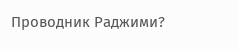Проводник Раджими?